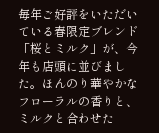毎年ご好評をいただいている春限定ブレンド「桜とミルク」が、今年も店頭に並びました。ほんのり華やかなフローラルの香りと、ミルクと合わせた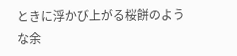ときに浮かび上がる桜餅のような余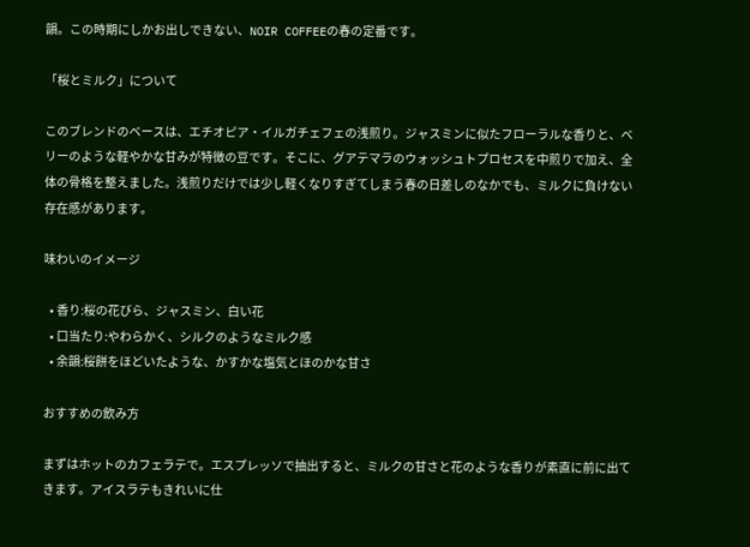韻。この時期にしかお出しできない、NOIR COFFEEの春の定番です。

「桜とミルク」について

このブレンドのベースは、エチオピア・イルガチェフェの浅煎り。ジャスミンに似たフローラルな香りと、ベリーのような軽やかな甘みが特徴の豆です。そこに、グアテマラのウォッシュトプロセスを中煎りで加え、全体の骨格を整えました。浅煎りだけでは少し軽くなりすぎてしまう春の日差しのなかでも、ミルクに負けない存在感があります。

味わいのイメージ

  • 香り:桜の花びら、ジャスミン、白い花
  • 口当たり:やわらかく、シルクのようなミルク感
  • 余韻:桜餅をほどいたような、かすかな塩気とほのかな甘さ

おすすめの飲み方

まずはホットのカフェラテで。エスプレッソで抽出すると、ミルクの甘さと花のような香りが素直に前に出てきます。アイスラテもきれいに仕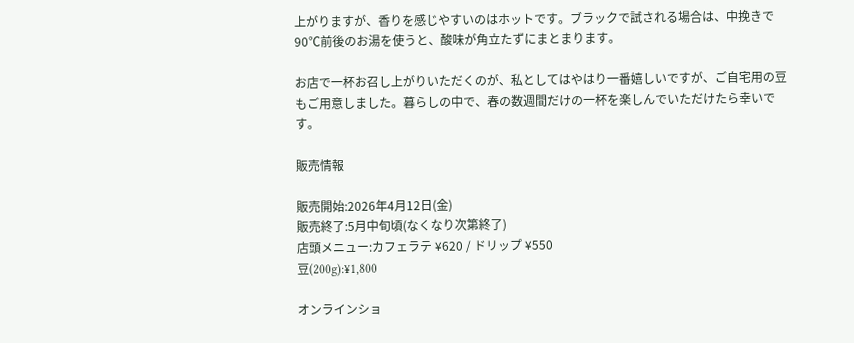上がりますが、香りを感じやすいのはホットです。ブラックで試される場合は、中挽きで90℃前後のお湯を使うと、酸味が角立たずにまとまります。

お店で一杯お召し上がりいただくのが、私としてはやはり一番嬉しいですが、ご自宅用の豆もご用意しました。暮らしの中で、春の数週間だけの一杯を楽しんでいただけたら幸いです。

販売情報

販売開始:2026年4月12日(金)
販売終了:5月中旬頃(なくなり次第終了)
店頭メニュー:カフェラテ ¥620 / ドリップ ¥550
豆(200g):¥1,800

オンラインショ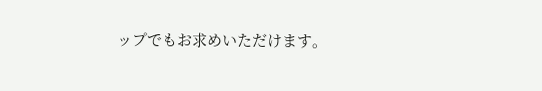ップでもお求めいただけます。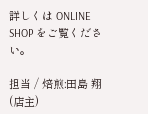詳しくは ONLINE SHOP をご覧ください。

担当 / 焙煎:田島 翔(店主)